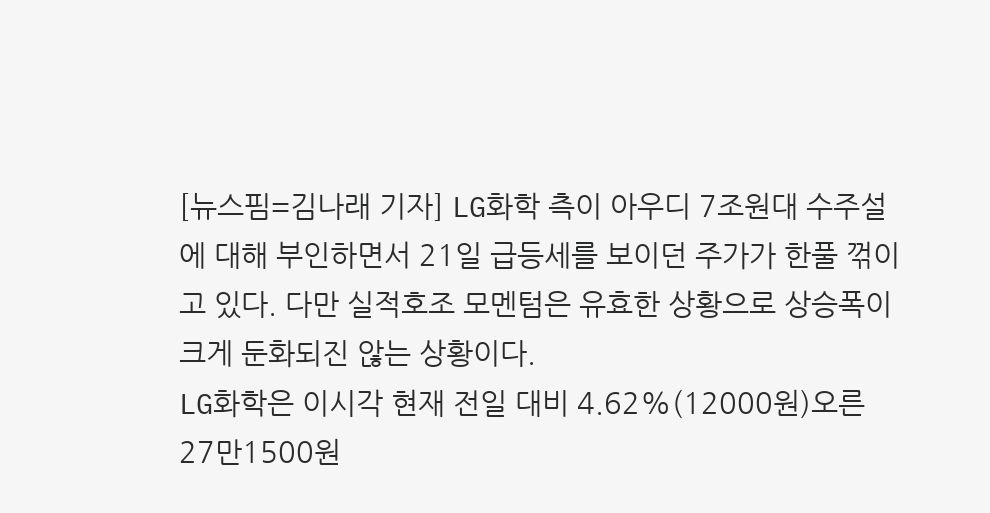[뉴스핌=김나래 기자] LG화학 측이 아우디 7조원대 수주설에 대해 부인하면서 21일 급등세를 보이던 주가가 한풀 꺾이고 있다. 다만 실적호조 모멘텀은 유효한 상황으로 상승폭이 크게 둔화되진 않는 상황이다.
LG화학은 이시각 현재 전일 대비 4.62%(12000원)오른 27만1500원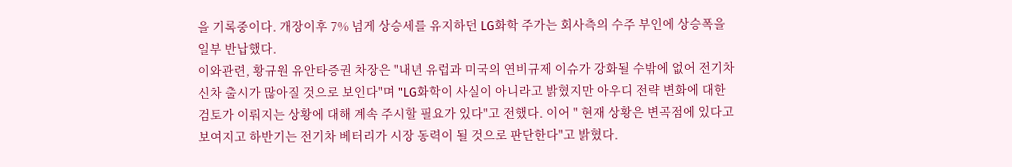을 기록중이다. 개장이후 7% 넘게 상승세를 유지하던 LG화학 주가는 회사측의 수주 부인에 상승폭을 일부 반납했다.
이와관련, 황규원 유안타증권 차장은 "내년 유럽과 미국의 연비규제 이슈가 강화될 수밖에 없어 전기차 신차 출시가 많아질 것으로 보인다"며 "LG화학이 사실이 아니라고 밝혔지만 아우디 전략 변화에 대한 검토가 이뤄지는 상황에 대해 계속 주시할 필요가 있다"고 전했다. 이어 " 현재 상황은 변곡점에 있다고 보여지고 하반기는 전기차 베터리가 시장 동력이 될 것으로 판단한다"고 밝혔다.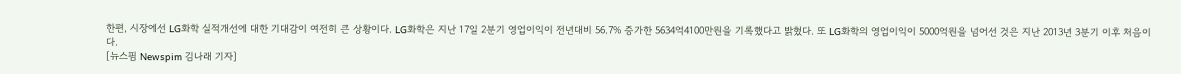한편, 시장에선 LG화학 실적개선에 대한 기대감이 여전히 큰 상황이다. LG화학은 지난 17일 2분기 영업이익이 전년대비 56.7% 증가한 5634억4100만원을 기록했다고 밝혔다. 또 LG화학의 영업이익이 5000억원을 넘어선 것은 지난 2013년 3분기 이후 처음이다.
[뉴스핌 Newspim 김나래 기자]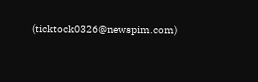(ticktock0326@newspim.com)